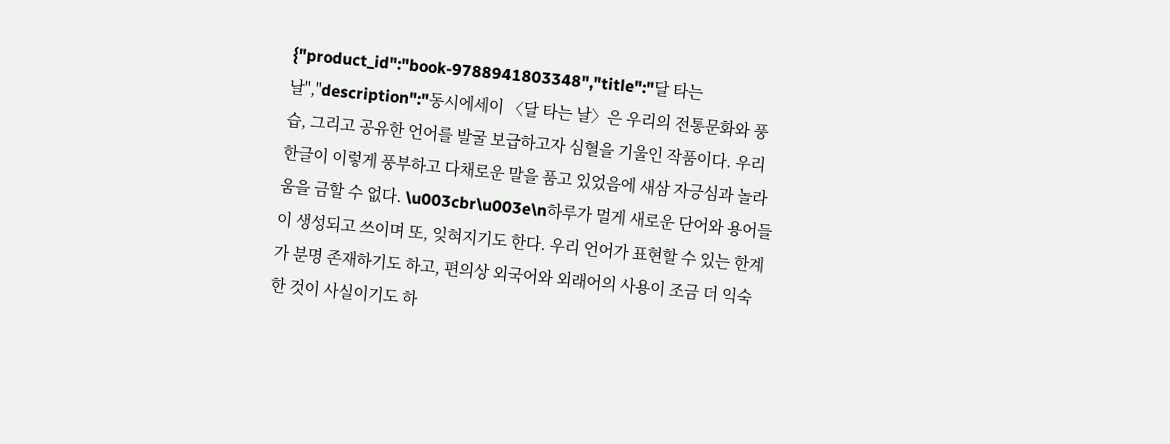{"product_id":"book-9788941803348","title":"달 타는 날","description":"동시에세이 〈달 타는 날〉은 우리의 전통문화와 풍습, 그리고 공유한 언어를 발굴 보급하고자 심혈을 기울인 작품이다. 우리 한글이 이렇게 풍부하고 다채로운 말을 품고 있었음에 새삼 자긍심과 놀라움을 금할 수 없다. \u003cbr\u003e\n하루가 멀게 새로운 단어와 용어들이 생성되고 쓰이며 또, 잊혀지기도 한다. 우리 언어가 표현할 수 있는 한계가 분명 존재하기도 하고, 편의상 외국어와 외래어의 사용이 조금 더 익숙한 것이 사실이기도 하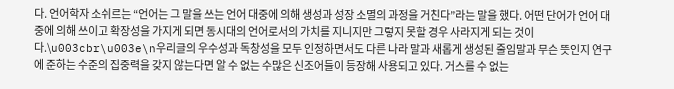다. 언어학자 소쉬르는 “언어는 그 말을 쓰는 언어 대중에 의해 생성과 성장 소멸의 과정을 거친다”라는 말을 했다. 어떤 단어가 언어 대중에 의해 쓰이고 확장성을 가지게 되면 동시대의 언어로서의 가치를 지니지만 그렇지 못할 경우 사라지게 되는 것이다.\u003cbr\u003e\n우리글의 우수성과 독창성을 모두 인정하면서도 다른 나라 말과 새롭게 생성된 줄임말과 무슨 뜻인지 연구에 준하는 수준의 집중력을 갖지 않는다면 알 수 없는 수많은 신조어들이 등장해 사용되고 있다. 거스를 수 없는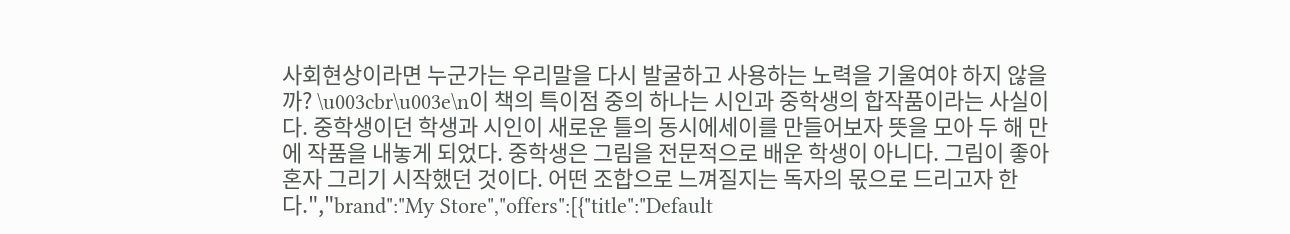사회현상이라면 누군가는 우리말을 다시 발굴하고 사용하는 노력을 기울여야 하지 않을까? \u003cbr\u003e\n이 책의 특이점 중의 하나는 시인과 중학생의 합작품이라는 사실이다. 중학생이던 학생과 시인이 새로운 틀의 동시에세이를 만들어보자 뜻을 모아 두 해 만에 작품을 내놓게 되었다. 중학생은 그림을 전문적으로 배운 학생이 아니다. 그림이 좋아 혼자 그리기 시작했던 것이다. 어떤 조합으로 느껴질지는 독자의 몫으로 드리고자 한다.","brand":"My Store","offers":[{"title":"Default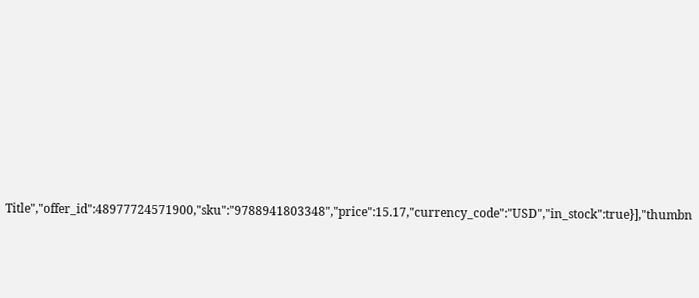Title","offer_id":48977724571900,"sku":"9788941803348","price":15.17,"currency_code":"USD","in_stock":true}],"thumbn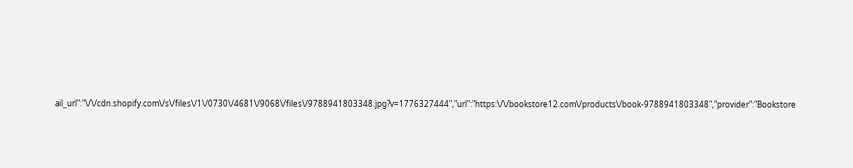ail_url":"\/\/cdn.shopify.com\/s\/files\/1\/0730\/4681\/9068\/files\/9788941803348.jpg?v=1776327444","url":"https:\/\/bookstore12.com\/products\/book-9788941803348","provider":"Bookstore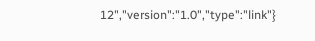12","version":"1.0","type":"link"}